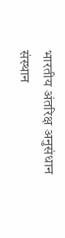भारतीय अंतरिक्ष अनुसंधान संस्थान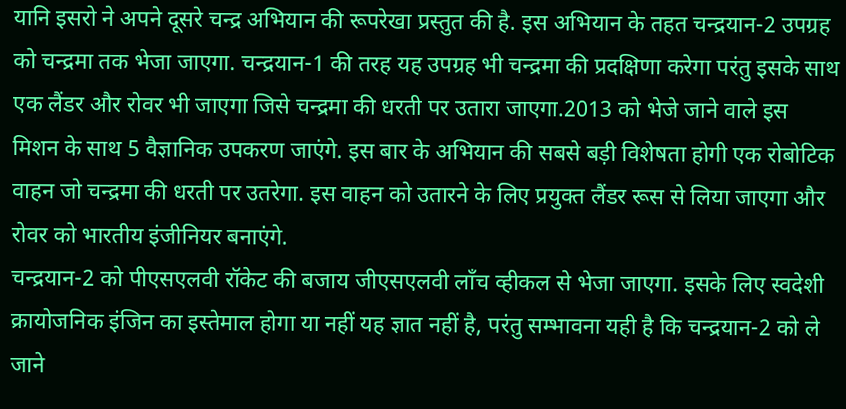यानि इसरो ने अपने दूसरे चन्द्र अभियान की रूपरेखा प्रस्तुत की है. इस अभियान के तहत चन्द्रयान-2 उपग्रह को चन्द्रमा तक भेजा जाएगा. चन्द्रयान-1 की तरह यह उपग्रह भी चन्द्रमा की प्रदक्षिणा करेगा परंतु इसके साथ एक लैंडर और रोवर भी जाएगा जिसे चन्द्रमा की धरती पर उतारा जाएगा.2013 को भेजे जाने वाले इस मिशन के साथ 5 वैज्ञानिक उपकरण जाएंगे. इस बार के अभियान की सबसे बड़ी विशेषता होगी एक रोबोटिक वाहन जो चन्द्रमा की धरती पर उतरेगा. इस वाहन को उतारने के लिए प्रयुक्त लैंडर रूस से लिया जाएगा और रोवर को भारतीय इंजीनियर बनाएंगे.
चन्द्रयान-2 को पीएसएलवी रॉकेट की बजाय जीएसएलवी लॉंच व्हीकल से भेजा जाएगा. इसके लिए स्वदेशी क्रायोजनिक इंजिन का इस्तेमाल होगा या नहीं यह ज्ञात नहीं है, परंतु सम्भावना यही है कि चन्द्रयान-2 को ले जाने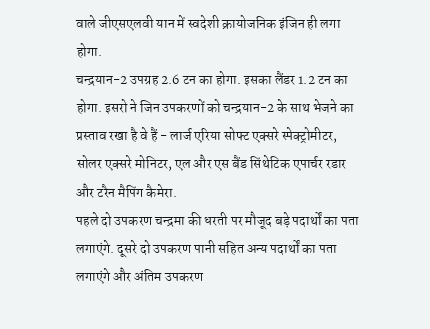वाले जीएसएलवी यान में स्वदेशी क्रायोजनिक इंजिन ही लगा होगा.
चन्द्रयान-2 उपग्रह 2.6 टन का होगा. इसका लैंडर 1.2 टन का होगा. इसरो ने जिन उपकरणों को चन्द्रयान-2 के साथ भेजने का प्रस्ताव रखा है वे हैं - लार्ज एरिया सोफ्ट एक्सरे स्पेक्ट्रोमीटर, सोलर एक्सरे मोनिटर, एल और एस बैंड सिंथेटिक एपार्चर रडार और टरैन मैपिंग कैमेरा.
पहले दो उपकरण चन्द्रमा की धरती पर मौजूद बड़े पदार्थों का पता लगाएंगे. दूसरे दो उपकरण पानी सहित अन्य पदार्थों का पता लगाएंगे और अंतिम उपकरण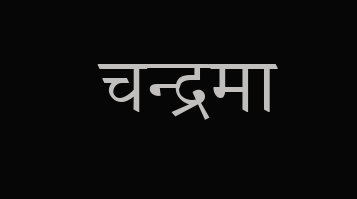चन्द्रमा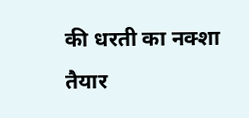की धरती का नक्शा तैयार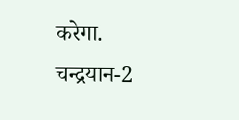करेगा.
चन्द्रयान-2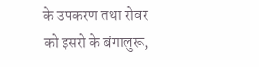के उपकरण तथा रोवर को इसरो के बंगालुरू,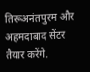तिरूअनंतपुरम और अहमदाबाद सेंटर तैयार करेंगे.